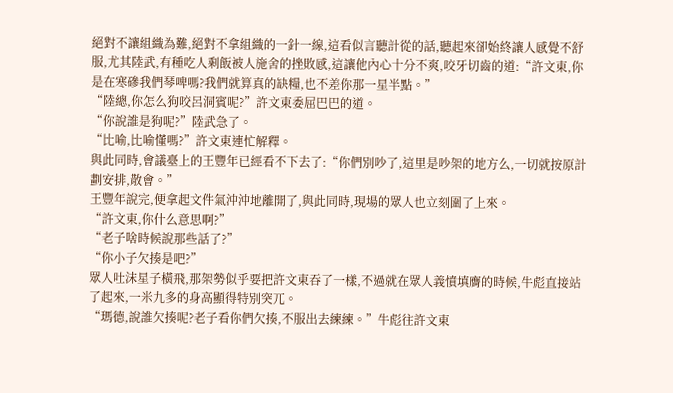絕對不讓組織為難,絕對不拿組織的一針一線,這看似言聽計從的話,聽起來卻始終讓人感覺不舒服,尤其陸武,有種吃人剩飯被人施舍的挫敗感,這讓他內心十分不爽,咬牙切齒的道:“許文東,你是在寒磣我們琴啤嗎?我們就算真的缺糧,也不差你那一星半點。”
“陸總,你怎么狗咬呂洞賓呢?”許文東委屈巴巴的道。
“你說誰是狗呢?”陸武急了。
“比喻,比喻懂嗎?”許文東連忙解釋。
與此同時,會議臺上的王豐年已經看不下去了:“你們別吵了,這里是吵架的地方么,一切就按原計劃安排,散會。”
王豐年說完,便拿起文件氣沖沖地離開了,與此同時,現場的眾人也立刻圍了上來。
“許文東,你什么意思啊?”
“老子啥時候說那些話了?”
“你小子欠揍是吧?”
眾人吐沫星子橫飛,那架勢似乎要把許文東吞了一樣,不過就在眾人義憤填膺的時候,牛彪直接站了起來,一米九多的身高顯得特別突兀。
“瑪德,說誰欠揍呢?老子看你們欠揍,不服出去練練。”牛彪往許文東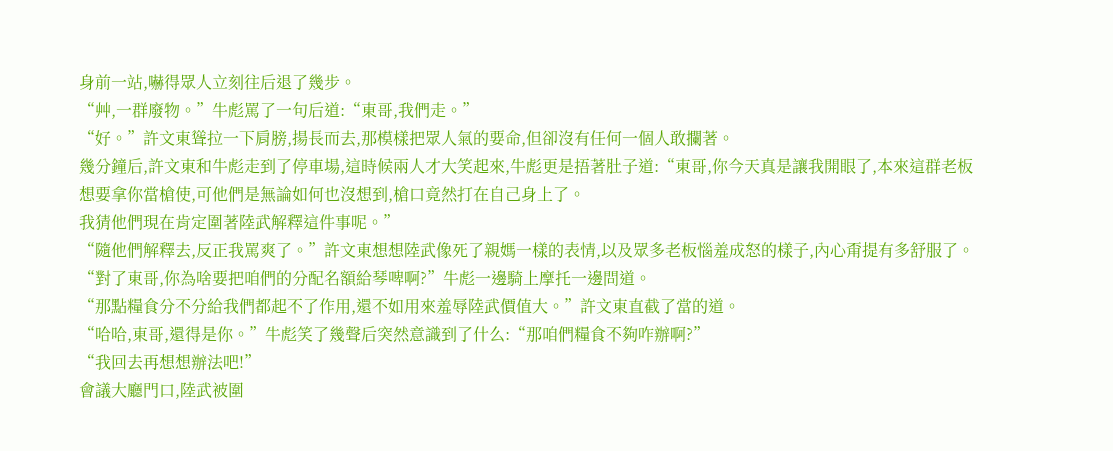身前一站,嚇得眾人立刻往后退了幾步。
“艸,一群廢物。”牛彪罵了一句后道:“東哥,我們走。”
“好。”許文東聳拉一下肩膀,揚長而去,那模樣把眾人氣的要命,但卻沒有任何一個人敢攔著。
幾分鐘后,許文東和牛彪走到了停車場,這時候兩人才大笑起來,牛彪更是捂著肚子道:“東哥,你今天真是讓我開眼了,本來這群老板想要拿你當槍使,可他們是無論如何也沒想到,槍口竟然打在自己身上了。
我猜他們現在肯定圍著陸武解釋這件事呢。”
“隨他們解釋去,反正我罵爽了。”許文東想想陸武像死了親媽一樣的表情,以及眾多老板惱羞成怒的樣子,內心甭提有多舒服了。
“對了東哥,你為啥要把咱們的分配名額給琴啤啊?”牛彪一邊騎上摩托一邊問道。
“那點糧食分不分給我們都起不了作用,還不如用來羞辱陸武價值大。”許文東直截了當的道。
“哈哈,東哥,還得是你。”牛彪笑了幾聲后突然意識到了什么:“那咱們糧食不夠咋辦啊?”
“我回去再想想辦法吧!”
會議大廳門口,陸武被圍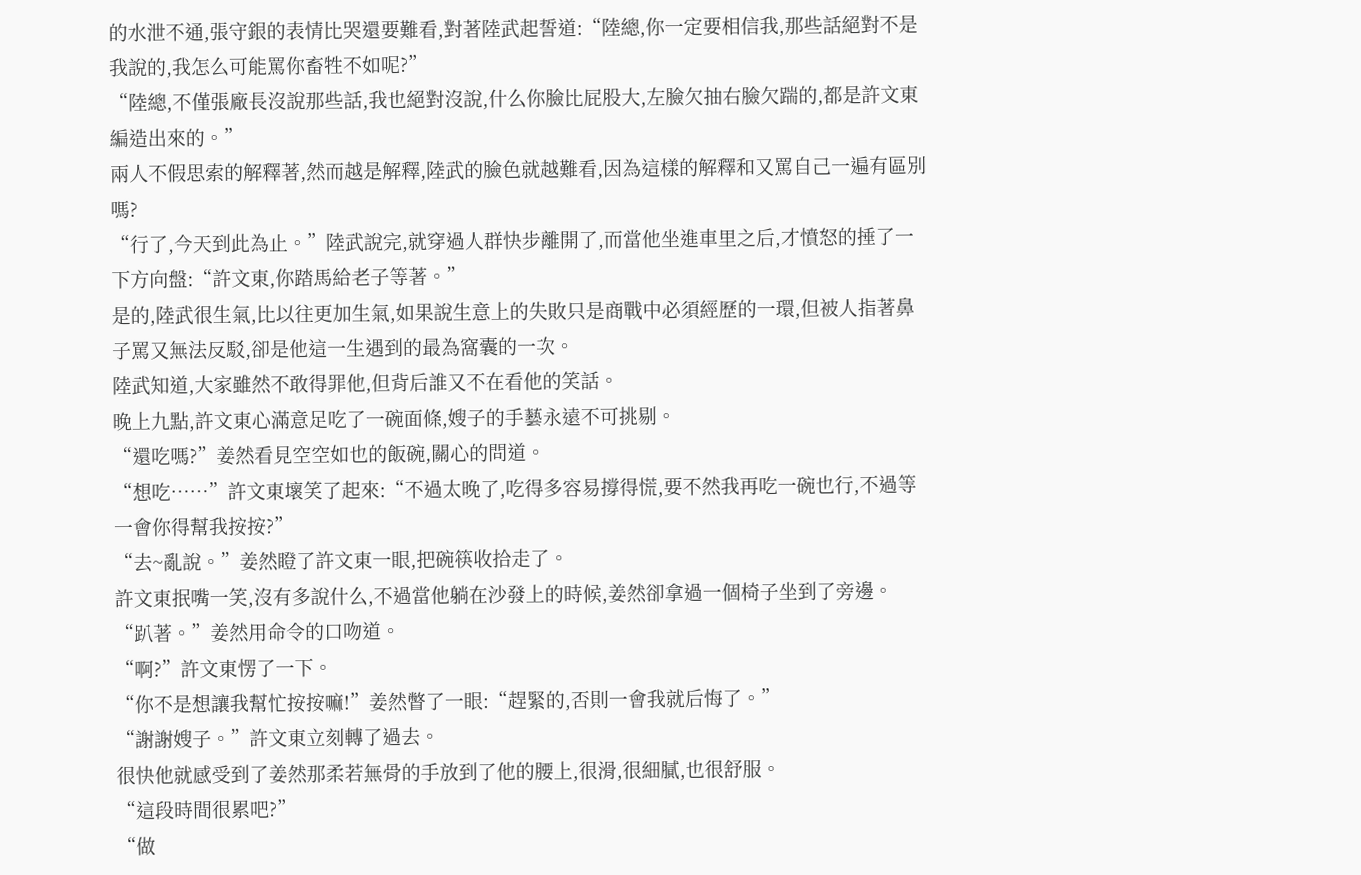的水泄不通,張守銀的表情比哭還要難看,對著陸武起誓道:“陸總,你一定要相信我,那些話絕對不是我說的,我怎么可能罵你畜牲不如呢?”
“陸總,不僅張廠長沒說那些話,我也絕對沒說,什么你臉比屁股大,左臉欠抽右臉欠踹的,都是許文東編造出來的。”
兩人不假思索的解釋著,然而越是解釋,陸武的臉色就越難看,因為這樣的解釋和又罵自己一遍有區別嗎?
“行了,今天到此為止。”陸武說完,就穿過人群快步離開了,而當他坐進車里之后,才憤怒的捶了一下方向盤:“許文東,你踏馬給老子等著。”
是的,陸武很生氣,比以往更加生氣,如果說生意上的失敗只是商戰中必須經歷的一環,但被人指著鼻子罵又無法反駁,卻是他這一生遇到的最為窩囊的一次。
陸武知道,大家雖然不敢得罪他,但背后誰又不在看他的笑話。
晚上九點,許文東心滿意足吃了一碗面條,嫂子的手藝永遠不可挑剔。
“還吃嗎?”姜然看見空空如也的飯碗,關心的問道。
“想吃……”許文東壞笑了起來:“不過太晚了,吃得多容易撐得慌,要不然我再吃一碗也行,不過等一會你得幫我按按?”
“去~亂說。”姜然瞪了許文東一眼,把碗筷收拾走了。
許文東抿嘴一笑,沒有多說什么,不過當他躺在沙發上的時候,姜然卻拿過一個椅子坐到了旁邊。
“趴著。”姜然用命令的口吻道。
“啊?”許文東愣了一下。
“你不是想讓我幫忙按按嘛!”姜然瞥了一眼:“趕緊的,否則一會我就后悔了。”
“謝謝嫂子。”許文東立刻轉了過去。
很快他就感受到了姜然那柔若無骨的手放到了他的腰上,很滑,很細膩,也很舒服。
“這段時間很累吧?”
“做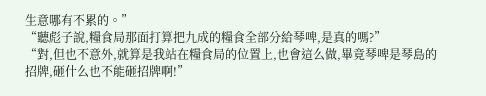生意哪有不累的。”
“聽彪子說,糧食局那面打算把九成的糧食全部分給琴啤,是真的嗎?”
“對,但也不意外,就算是我站在糧食局的位置上,也會這么做,畢竟琴啤是琴島的招牌,砸什么也不能砸招牌啊!”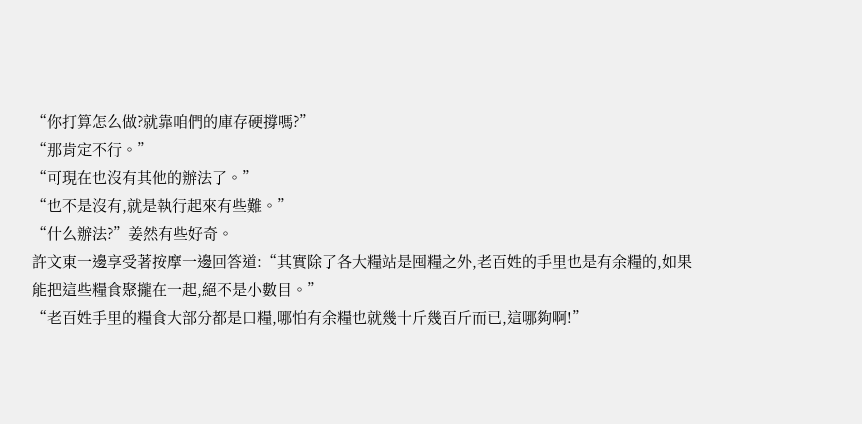“你打算怎么做?就靠咱們的庫存硬撐嗎?”
“那肯定不行。”
“可現在也沒有其他的辦法了。”
“也不是沒有,就是執行起來有些難。”
“什么辦法?”姜然有些好奇。
許文東一邊享受著按摩一邊回答道:“其實除了各大糧站是囤糧之外,老百姓的手里也是有余糧的,如果能把這些糧食聚攏在一起,絕不是小數目。”
“老百姓手里的糧食大部分都是口糧,哪怕有余糧也就幾十斤幾百斤而已,這哪夠啊!”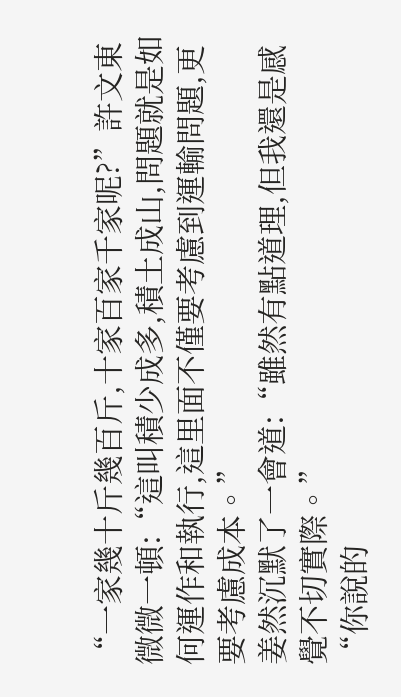“一家幾十斤幾百斤,十家百家千家呢?”許文東微微一頓:“這叫積少成多,積土成山,問題就是如何運作和執行,這里面不僅要考慮到運輸問題,更要考慮成本。”
姜然沉默了一會道:“雖然有點道理,但我還是感覺不切實際。”
“你說的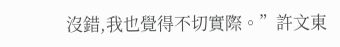沒錯,我也覺得不切實際。”許文東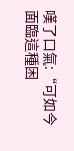嘆了口氣:“可如今面臨這種困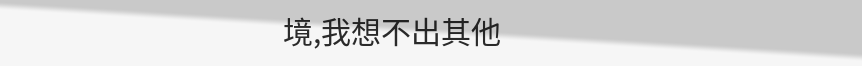境,我想不出其他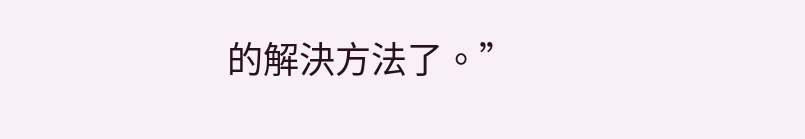的解決方法了。”